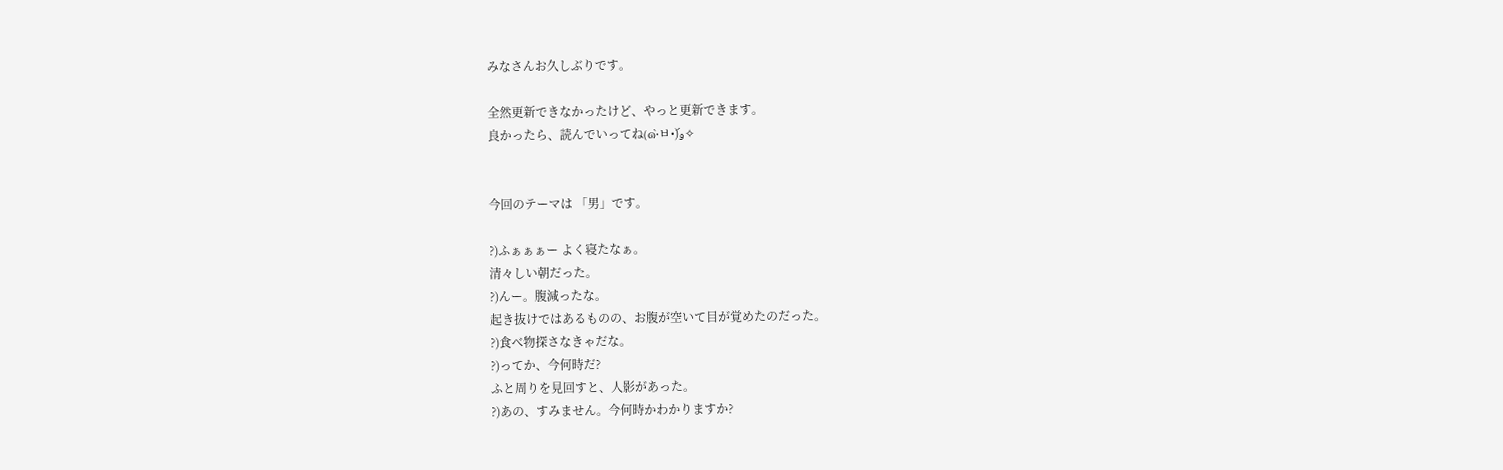みなさんお久しぶりです。

全然更新できなかったけど、やっと更新できます。
良かったら、読んでいってね(๑•̀ㅂ•́)و✧


今回のテーマは 「男」です。

?)ふぁぁぁー よく寝たなぁ。
清々しい朝だった。
?)んー。腹減ったな。
起き抜けではあるものの、お腹が空いて目が覚めたのだった。
?)食べ物探さなきゃだな。
?)ってか、今何時だ?
ふと周りを見回すと、人影があった。
?)あの、すみません。今何時かわかりますか?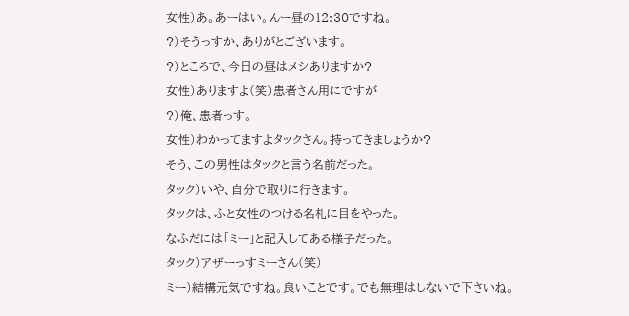女性)あ。あーはい。んー昼の12:30ですね。
?)そうっすか、ありがとございます。
?)ところで、今日の昼はメシありますか?
女性)ありますよ(笑)患者さん用にですが
?)俺、患者っす。
女性)わかってますよタックさん。持ってきましょうか?
そう、この男性はタックと言う名前だった。
タック)いや、自分で取りに行きます。
タックは、ふと女性のつける名札に目をやった。
なふだには「ミー」と記入してある様子だった。
タック)アザーっすミーさん(笑)
ミー)結構元気ですね。良いことです。でも無理はしないで下さいね。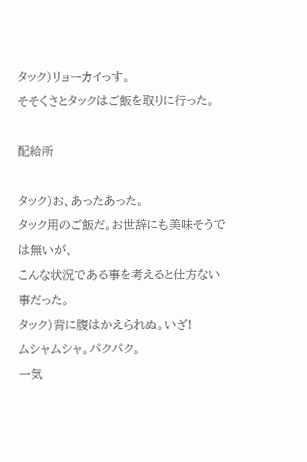タック)リョーカイっす。
そそくさとタックはご飯を取りに行った。

配給所

タック)お、あったあった。
タック用のご飯だ。お世辞にも美味そうでは無いが、
こんな状況である事を考えると仕方ない事だった。
タック)背に腹はかえられぬ。いざ!
ムシャムシャ。パクパク。
一気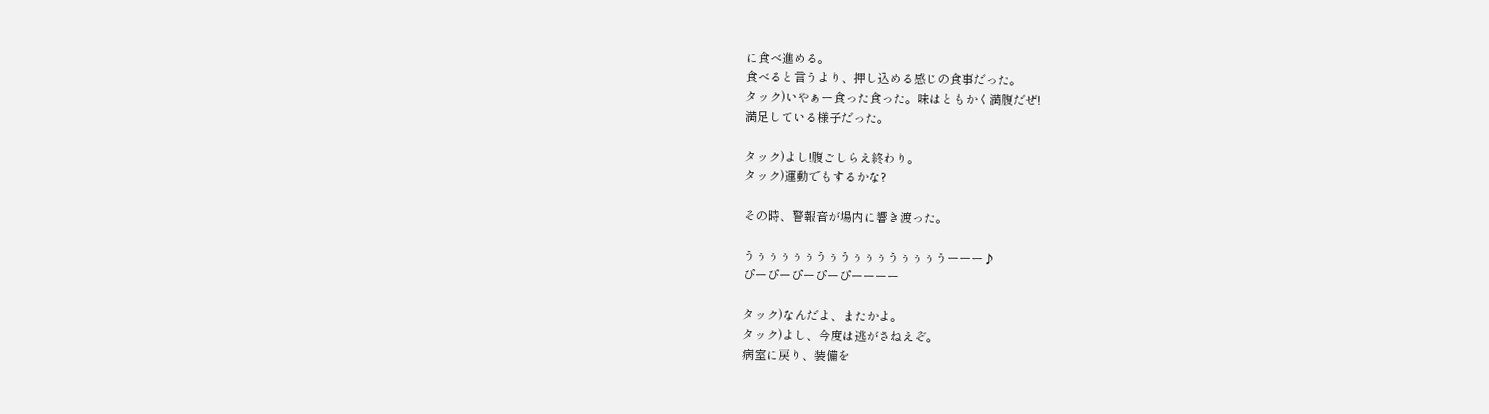に食べ進める。
食べると言うより、押し込める感じの食事だった。
タック)いやぁー食った食った。味はともかく満腹だぜ!
満足している様子だった。

タック)よし!腹ごしらえ終わり。
タック)運動でもするかな?

その時、警報音が場内に響き渡った。

うぅぅぅぅぅうぅうぅぅぅうぅぅぅうーーー♪
ぴーぴーぴーぴーぴーーーー

タック)なんだよ、またかよ。
タック)よし、今度は逃がさねえぞ。
病室に戻り、装備を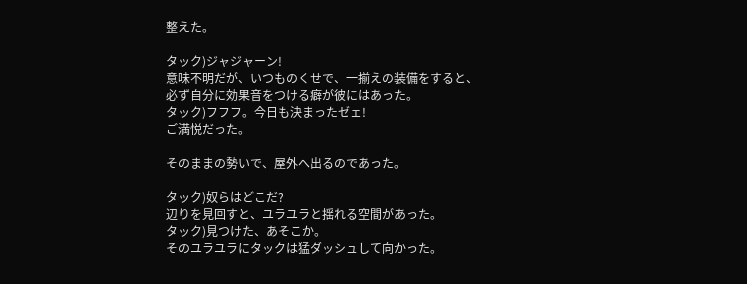整えた。

タック)ジャジャーン!
意味不明だが、いつものくせで、一揃えの装備をすると、
必ず自分に効果音をつける癖が彼にはあった。
タック)フフフ。今日も決まったゼェ!
ご満悦だった。

そのままの勢いで、屋外へ出るのであった。

タック)奴らはどこだ?
辺りを見回すと、ユラユラと揺れる空間があった。
タック)見つけた、あそこか。
そのユラユラにタックは猛ダッシュして向かった。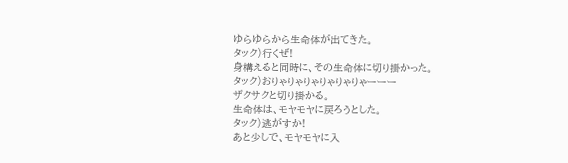ゆらゆらから生命体が出てきた。
タック)行くぜ!
身構えると同時に、その生命体に切り掛かった。
タック)おりゃりゃりゃりゃりゃりゃーーー
ザクサクと切り掛かる。
生命体は、モヤモヤに戻ろうとした。
タック)逃がすか!
あと少しで、モヤモヤに入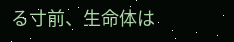る寸前、生命体は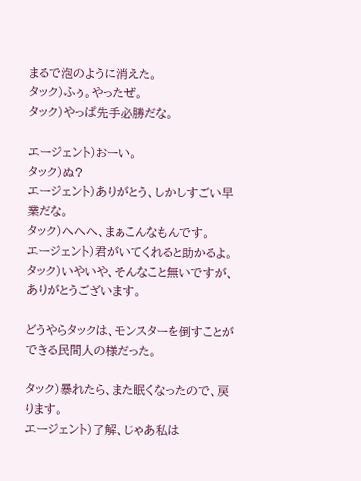まるで泡のように消えた。
タック)ふぅ。やったぜ。
タック)やっぱ先手必勝だな。

エージェント)おーい。
タック)ぬ?
エージェント)ありがとう、しかしすごい早業だな。
タック)へへへ、まぁこんなもんです。
エージェント)君がいてくれると助かるよ。
タック)いやいや、そんなこと無いですが、ありがとうございます。

どうやらタックは、モンスターを倒すことができる民間人の様だった。

タック)暴れたら、また眠くなったので、戻ります。
エージェント)了解、じゃあ私は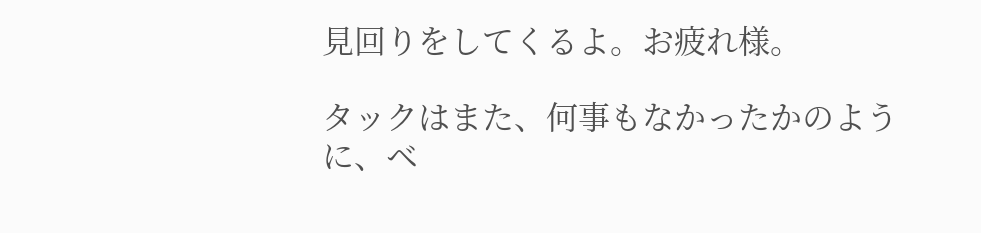見回りをしてくるよ。お疲れ様。

タックはまた、何事もなかったかのように、ベ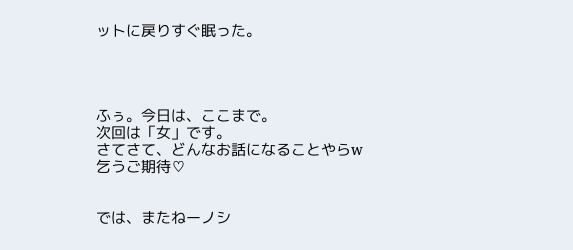ットに戻りすぐ眠った。




ふぅ。今日は、ここまで。
次回は「女」です。
さてさて、どんなお話になることやらw
乞うご期待♡


では、またねーノシ